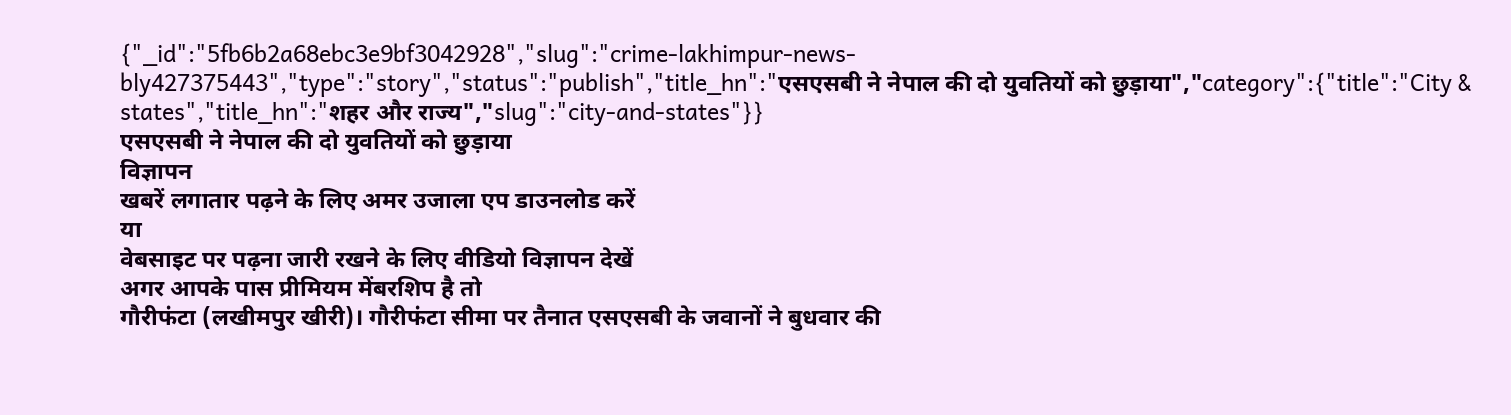{"_id":"5fb6b2a68ebc3e9bf3042928","slug":"crime-lakhimpur-news-bly427375443","type":"story","status":"publish","title_hn":"एसएसबी ने नेपाल की दो युवतियों को छुड़ाया","category":{"title":"City & states","title_hn":"शहर और राज्य","slug":"city-and-states"}}
एसएसबी ने नेपाल की दो युवतियों को छुड़ाया
विज्ञापन
खबरें लगातार पढ़ने के लिए अमर उजाला एप डाउनलोड करें
या
वेबसाइट पर पढ़ना जारी रखने के लिए वीडियो विज्ञापन देखें
अगर आपके पास प्रीमियम मेंबरशिप है तो
गौरीफंटा (लखीमपुर खीरी)। गौरीफंटा सीमा पर तैनात एसएसबी के जवानों ने बुधवार की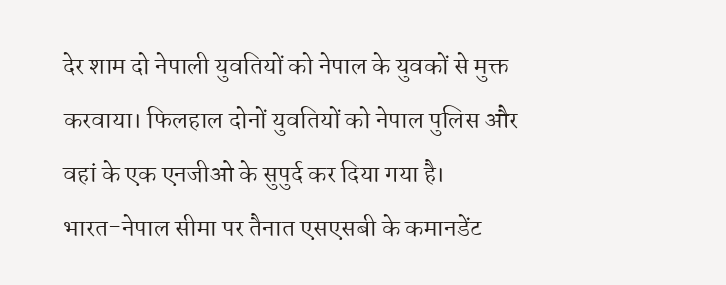देर शाम दो नेपाली युवतियों को नेपाल के युवकों से मुक्त करवाया। फिलहाल दोनों युवतियों को नेपाल पुलिस और वहां के एक एनजीओ के सुपुर्द कर दिया गया है।
भारत-नेपाल सीमा पर तैनात एसएसबी के कमानडेंट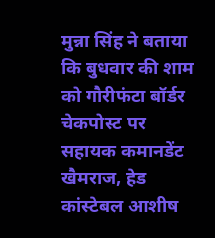मुन्ना सिंह ने बताया कि बुधवार की शाम को गौरीफंटा बॉर्डर चेकपोस्ट पर सहायक कमानडेंट खैमराज, हेड कांस्टेबल आशीष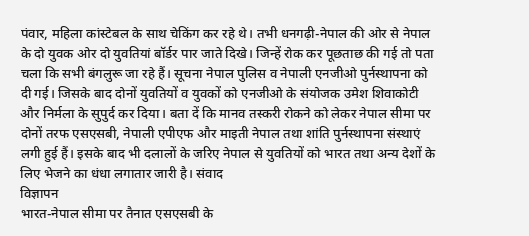पंवार, महिला कांस्टेबल के साथ चेकिंग कर रहे थे। तभी धनगढ़ी-नेपाल की ओर से नेपाल के दो युवक ओर दो युवतियां बॉर्डर पार जाते दिखे। जिन्हें रोक कर पूछताछ की गई तो पता चला कि सभी बंगलुरू जा रहे हैं। सूचना नेपाल पुलिस व नेपाली एनजीओ पुर्नस्थापना को दी गई। जिसके बाद दोनों युवतियों व युवकों को एनजीओ के संयोजक उमेश शिवाकोटी और निर्मला के सुपुर्द कर दिया। बता दें कि मानव तस्करी रोकने को लेकर नेपाल सीमा पर दोनों तरफ एसएसबी, नेपाली एपीएफ और माइती नेपाल तथा शांति पुर्नस्थापना संस्थाएं लगी हुई हैं। इसके बाद भी दलालों के जरिए नेपाल से युवतियों को भारत तथा अन्य देशों के लिए भेजने का धंधा लगातार जारी है। संवाद
विज्ञापन
भारत-नेपाल सीमा पर तैनात एसएसबी के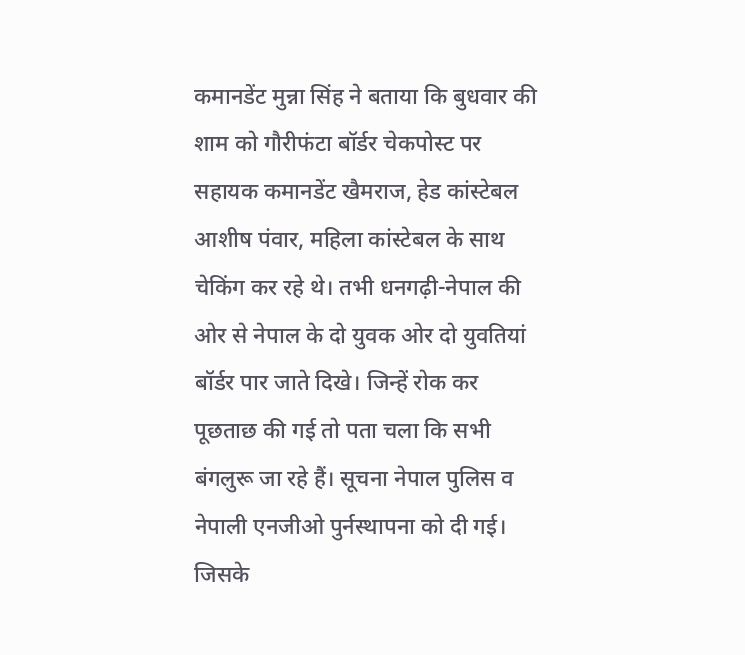कमानडेंट मुन्ना सिंह ने बताया कि बुधवार की शाम को गौरीफंटा बॉर्डर चेकपोस्ट पर सहायक कमानडेंट खैमराज, हेड कांस्टेबल आशीष पंवार, महिला कांस्टेबल के साथ चेकिंग कर रहे थे। तभी धनगढ़ी-नेपाल की ओर से नेपाल के दो युवक ओर दो युवतियां बॉर्डर पार जाते दिखे। जिन्हें रोक कर पूछताछ की गई तो पता चला कि सभी बंगलुरू जा रहे हैं। सूचना नेपाल पुलिस व नेपाली एनजीओ पुर्नस्थापना को दी गई। जिसके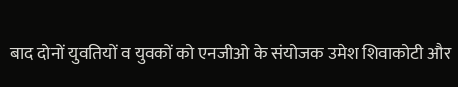बाद दोनों युवतियों व युवकों को एनजीओ के संयोजक उमेश शिवाकोटी और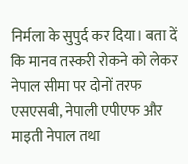निर्मला के सुपुर्द कर दिया। बता दें कि मानव तस्करी रोकने को लेकर नेपाल सीमा पर दोनों तरफ एसएसबी, नेपाली एपीएफ और माइती नेपाल तथा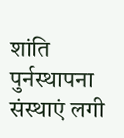शांति पुर्नस्थापना संस्थाएं लगी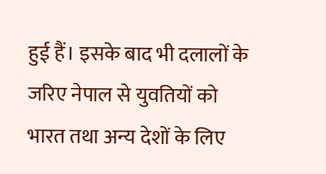हुई हैं। इसके बाद भी दलालों के जरिए नेपाल से युवतियों को भारत तथा अन्य देशों के लिए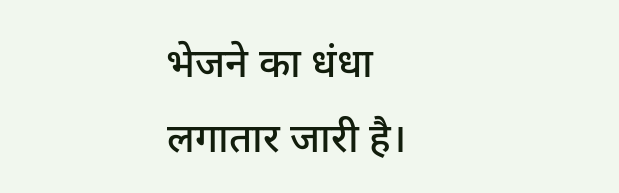भेजने का धंधा लगातार जारी है।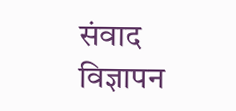संवाद
विज्ञापन